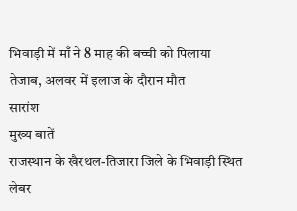भिवाड़ी में माँ ने 8 माह की बच्ची को पिलाया तेजाब, अलवर में इलाज के दौरान मौत
सारांश
मुख्य बातें
राजस्थान के खैरथल-तिजारा जिले के भिवाड़ी स्थित लेबर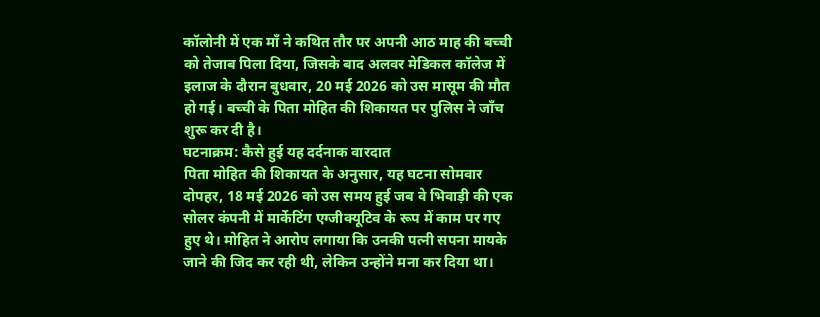कॉलोनी में एक माँ ने कथित तौर पर अपनी आठ माह की बच्ची को तेजाब पिला दिया, जिसके बाद अलवर मेडिकल कॉलेज में इलाज के दौरान बुधवार, 20 मई 2026 को उस मासूम की मौत हो गई। बच्ची के पिता मोहित की शिकायत पर पुलिस ने जाँच शुरू कर दी है।
घटनाक्रम: कैसे हुई यह दर्दनाक वारदात
पिता मोहित की शिकायत के अनुसार, यह घटना सोमवार दोपहर, 18 मई 2026 को उस समय हुई जब वे भिवाड़ी की एक सोलर कंपनी में मार्केटिंग एग्जीक्यूटिव के रूप में काम पर गए हुए थे। मोहित ने आरोप लगाया कि उनकी पत्नी सपना मायके जाने की जिद कर रही थी, लेकिन उन्होंने मना कर दिया था।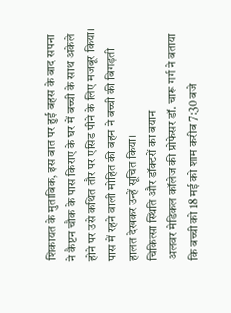शिकायत के मुताबिक, इस बात पर हुई बहस के बाद सपना ने कैप्टन चौक के पास किराए के घर में बच्ची के साथ अकेले होने पर उसे कथित तौर पर एसिड पीने के लिए मजबूर किया। पास में रहने वाली मोहित की बहन ने बच्ची की बिगड़ती हालत देखकर उन्हें सूचित किया।
चिकित्सा स्थिति और डॉक्टरों का बयान
अलवर मेडिकल कॉलेज की प्रोफेसर डॉ. चारू गर्ग ने बताया कि बच्ची को 18 मई को शाम करीब 7:30 बजे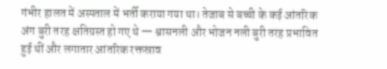गंभीर हालत में अस्पताल में भर्ती कराया गया था। तेजाब से बच्ची के कई आंतरिक अंग बुरी तरह क्षतिग्रस्त हो गए थे — श्वासनली और भोजन नली बुरी तरह प्रभावित हुई थीं और लगातार आंतरिक रक्तस्राव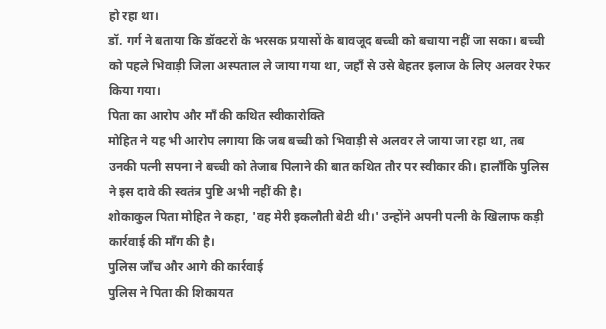हो रहा था।
डॉ. गर्ग ने बताया कि डॉक्टरों के भरसक प्रयासों के बावजूद बच्ची को बचाया नहीं जा सका। बच्ची को पहले भिवाड़ी जिला अस्पताल ले जाया गया था, जहाँ से उसे बेहतर इलाज के लिए अलवर रेफर किया गया।
पिता का आरोप और माँ की कथित स्वीकारोक्ति
मोहित ने यह भी आरोप लगाया कि जब बच्ची को भिवाड़ी से अलवर ले जाया जा रहा था, तब उनकी पत्नी सपना ने बच्ची को तेजाब पिलाने की बात कथित तौर पर स्वीकार की। हालाँकि पुलिस ने इस दावे की स्वतंत्र पुष्टि अभी नहीं की है।
शोकाकुल पिता मोहित ने कहा, 'वह मेरी इकलौती बेटी थी।' उन्होंने अपनी पत्नी के खिलाफ कड़ी कार्रवाई की माँग की है।
पुलिस जाँच और आगे की कार्रवाई
पुलिस ने पिता की शिकायत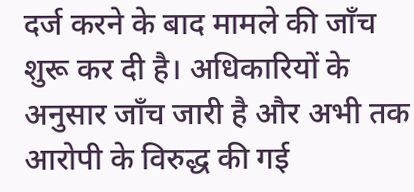दर्ज करने के बाद मामले की जाँच शुरू कर दी है। अधिकारियों के अनुसार जाँच जारी है और अभी तक आरोपी के विरुद्ध की गई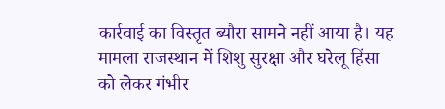कार्रवाई का विस्तृत ब्यौरा सामने नहीं आया है। यह मामला राजस्थान में शिशु सुरक्षा और घरेलू हिंसा को लेकर गंभीर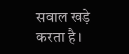सवाल खड़े करता है।